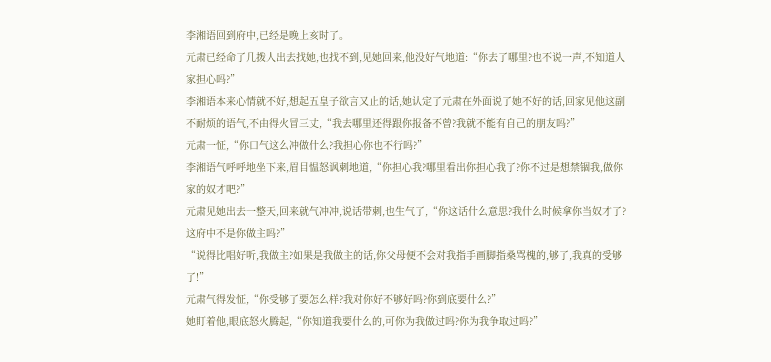李湘语回到府中,已经是晚上亥时了。
元肃已经命了几拨人出去找她,也找不到,见她回来,他没好气地道:“你去了哪里?也不说一声,不知道人家担心吗?”
李湘语本来心情就不好,想起五皇子欲言又止的话,她认定了元肃在外面说了她不好的话,回家见他这副不耐烦的语气,不由得火冒三丈,“我去哪里还得跟你报备不曾?我就不能有自己的朋友吗?”
元肃一怔,“你口气这么冲做什么?我担心你也不行吗?”
李湘语气呼呼地坐下来,眉目愠怒讽刺地道,“你担心我?哪里看出你担心我了?你不过是想禁锢我,做你家的奴才吧?”
元肃见她出去一整天,回来就气冲冲,说话带刺,也生气了,“你这话什么意思?我什么时候拿你当奴才了?这府中不是你做主吗?”
“说得比唱好听,我做主?如果是我做主的话,你父母便不会对我指手画脚指桑骂槐的,够了,我真的受够了!”
元肃气得发怔,“你受够了要怎么样?我对你好不够好吗?你到底要什么?”
她盯着他,眼底怒火腾起,“你知道我要什么的,可你为我做过吗?你为我争取过吗?”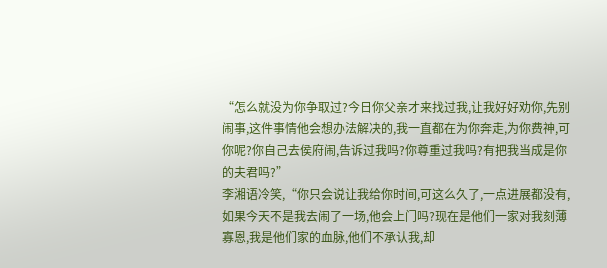“怎么就没为你争取过?今日你父亲才来找过我,让我好好劝你,先别闹事,这件事情他会想办法解决的,我一直都在为你奔走,为你费神,可你呢?你自己去侯府闹,告诉过我吗?你尊重过我吗?有把我当成是你的夫君吗?”
李湘语冷笑,“你只会说让我给你时间,可这么久了,一点进展都没有,如果今天不是我去闹了一场,他会上门吗?现在是他们一家对我刻薄寡恩,我是他们家的血脉,他们不承认我,却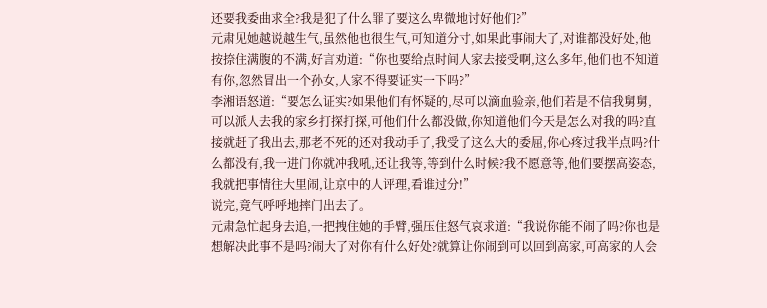还要我委曲求全?我是犯了什么罪了要这么卑微地讨好他们?”
元肃见她越说越生气,虽然他也很生气,可知道分寸,如果此事闹大了,对谁都没好处,他按捺住满腹的不满,好言劝道:“你也要给点时间人家去接受啊,这么多年,他们也不知道有你,忽然冒出一个孙女,人家不得要证实一下吗?”
李湘语怒道:“要怎么证实?如果他们有怀疑的,尽可以滴血验亲,他们若是不信我舅舅,可以派人去我的家乡打探打探,可他们什么都没做,你知道他们今天是怎么对我的吗?直接就赶了我出去,那老不死的还对我动手了,我受了这么大的委屈,你心疼过我半点吗?什么都没有,我一进门你就冲我吼,还让我等,等到什么时候?我不愿意等,他们要摆高姿态,我就把事情往大里闹,让京中的人评理,看谁过分!”
说完,竟气呼呼地摔门出去了。
元肃急忙起身去追,一把拽住她的手臂,强压住怒气哀求道:“我说你能不闹了吗?你也是想解决此事不是吗?闹大了对你有什么好处?就算让你闹到可以回到高家,可高家的人会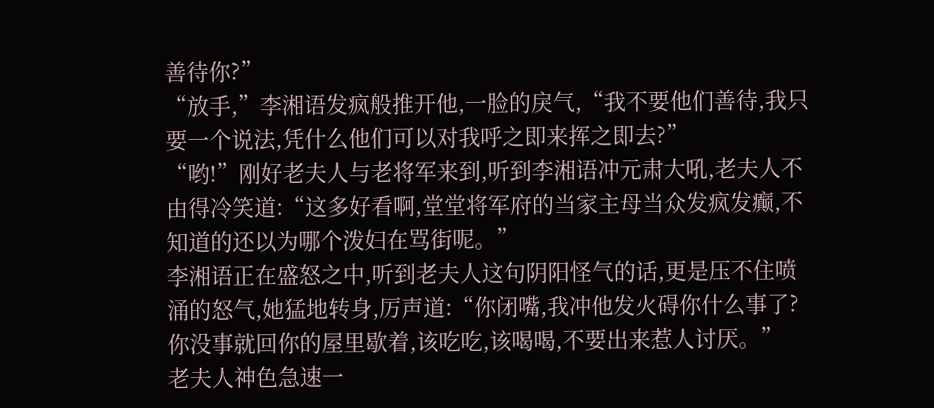善待你?”
“放手,”李湘语发疯般推开他,一脸的戾气,“我不要他们善待,我只要一个说法,凭什么他们可以对我呼之即来挥之即去?”
“哟!”刚好老夫人与老将军来到,听到李湘语冲元肃大吼,老夫人不由得冷笑道:“这多好看啊,堂堂将军府的当家主母当众发疯发癫,不知道的还以为哪个泼妇在骂街呢。”
李湘语正在盛怒之中,听到老夫人这句阴阳怪气的话,更是压不住喷涌的怒气,她猛地转身,厉声道:“你闭嘴,我冲他发火碍你什么事了?你没事就回你的屋里歇着,该吃吃,该喝喝,不要出来惹人讨厌。”
老夫人神色急速一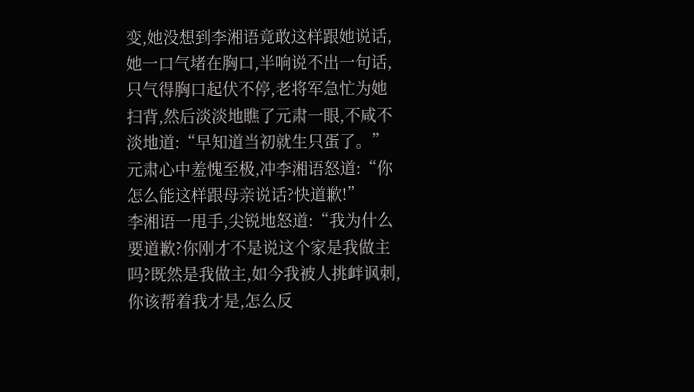变,她没想到李湘语竟敢这样跟她说话,她一口气堵在胸口,半响说不出一句话,只气得胸口起伏不停,老将军急忙为她扫背,然后淡淡地瞧了元肃一眼,不咸不淡地道:“早知道当初就生只蛋了。”
元肃心中羞愧至极,冲李湘语怒道:“你怎么能这样跟母亲说话?快道歉!”
李湘语一甩手,尖锐地怒道:“我为什么要道歉?你刚才不是说这个家是我做主吗?既然是我做主,如今我被人挑衅讽刺,你该帮着我才是,怎么反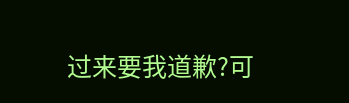过来要我道歉?可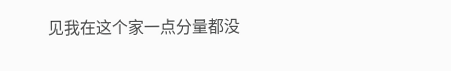见我在这个家一点分量都没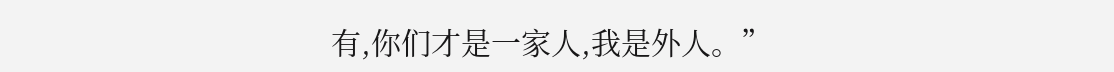有,你们才是一家人,我是外人。”